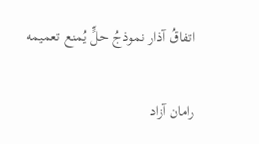اتفاقُ آذار نموذجُ حلٍّ يُمنع تعميمه

رامان آزاد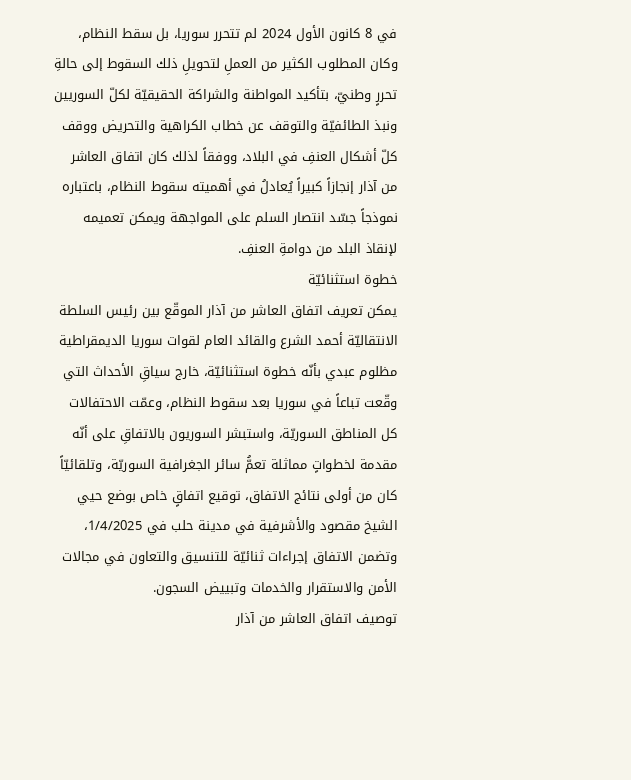في 8 كانون الأول 2024 لم تتحرر سوريا، بل سقط النظام، وكان المطلوب الكثير من العملِ لتحويلِ ذلك السقوط إلى حالةِ تحررٍ وطنيّ، بتأكيد المواطنة والشراكة الحقيقيّة لكلّ السوريين ونبذ الطائفيّة والتوقف عن خطاب الكراهية والتحريض ووقف كلّ أشكال العنفِ في البلاد، ووفقاً لذلك كان اتفاق العاشر من آذار إنجازاً كبيراً يُعادلُ في أهميته سقوط النظام، باعتباره نموذجاً جسّد انتصار السلم على المواجهة ويمكن تعميمه لإنقاذ البلد من دوامةِ العنفِ.
خطوة استثنائيّة
يمكن تعريف اتفاق العاشر من آذار الموقّع بين رئيس السلطة الانتقاليّة أحمد الشرع والقائد العام لقوات سوريا الديمقراطية مظلوم عبدي بأنّه خطوة استثنائيّة، خارج سياقِ الأحداث التي وقّعت تباعاً في سوريا بعد سقوط النظام، وعمّت الاحتفالات كل المناطق السوريّة، واستبشر السوريون بالاتفاقِ على أنّه مقدمة لخطواتٍ مماثلة تعمُّ سائر الجغرافية السوريّة، وتلقائيّاً كان من أولى نتائج الاتفاق، توقيع اتفاقٍ خاص بوضع حيي الشيخ مقصود والأشرفية في مدينة حلب في 1/4/2025، وتضمن الاتفاق إجراءات ثنائيّة للتنسيق والتعاون في مجالات الأمن والاستقرار والخدمات وتبييض السجون.
توصيف اتفاق العاشر من آذار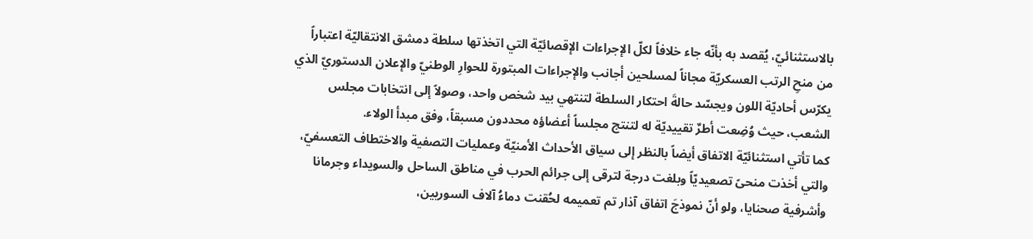بالاستثنائيّ، يُقصد به بأنّه جاء خلافاً لكلّ الإجراءات الإقصائيّة التي اتخذتها سلطة دمشق الانتقاليّة اعتباراً من منحِ الرتب العسكريّة مجاناً لمسلحين أجانب والإجراءات المبتورة للحوارِ الوطنيّ والإعلان الدستوريّ الذي يكرّس أحاديّة اللون ويجسّد حالةَ احتكار السلطة لتنتهي بيد شخص واحد، وصولاً إلى انتخابات مجلس الشعب، حيث وُضِعت أطرٌ تقييديّة له لتنتج مجلساً أعضاؤه محددون مسبقاً، وفق مبدأ الولاء.
كما تأتي استثنائيّة الاتفاق أيضاً بالنظر إلى سياق الأحداث الأمنيّة وعمليات التصفية والاختطاف التعسفيّ، والتي أخذت منحىً تصعيديّاً وبلغت درجة لترقى إلى جرائم الحرب في مناطق الساحل والسويداء وجرمانا وأشرفية صحنايا، ولو أنّ نموذجَ اتفاق آذار تم تعميمه لحُقنت دماءُ آلاف السوريين،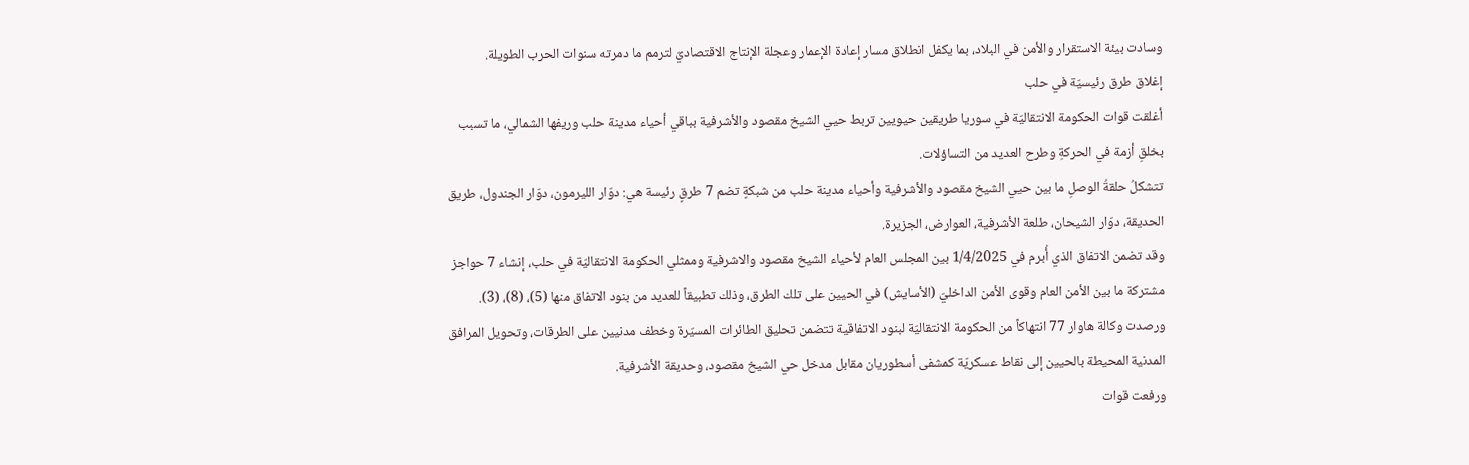وسادت بيئة الاستقرار والأمن في البلاد، بما يكفل انطلاق مسار إعادة الإعمار وعجلة الإنتاج الاقتصاديّ لترمم ما دمرته سنوات الحرب الطويلة.
إغلاق طرق رئيسيّة في حلب
أغلقت قوات الحكومة الانتقاليّة في سوريا طريقين حيويين تربط حيي الشيخ مقصود والأشرفية بباقي أحياء مدينة حلب وريفها الشمالي، ما تسبب بخلقِ أزمة في الحركةِ وطرح العديد من التساؤلات.
تتشكلُ حلقةُ الوصلِ ما بين حيي الشيخ مقصود والأشرفية وأحياء مدينة حلب من شبكةٍ تضم 7 طرقٍ رئيسة هي: دوّار الليرمون، دوّار الجندول، طريق الحديقة، دوّار الشيحان، طلعة الأشرفية، العوارض، الجزيرة.
وقد تضمن الاتفاق الذي أُبرم في 1/4/2025 بين المجلس العام لأحياء الشيخ مقصود والاشرفية وممثلي الحكومة الانتقاليّة في حلب، إنشاء 7 حواجز مشتركة ما بين الأمن العام وقوى الأمن الداخليّ (الأسايش) في الحيين على تلك الطرق، وذلك تطبيقاً للعديد من بنود الاتفاق منها (5)، (8)، (3).
ورصدت وكالة هاوار 77 انتهاكاً من الحكومة الانتقاليّة لبنود الاتفاقية تتضمن تحليق الطائرات المسيّرة وخطف مدنيين على الطرقات، وتحويل المرافق المدنية المحيطة بالحيين إلى نقاط عسكريّة كمشفى أسطوريان مقابل مدخل حي الشيخ مقصود، وحديقة الأشرفية.
ورفعت قوات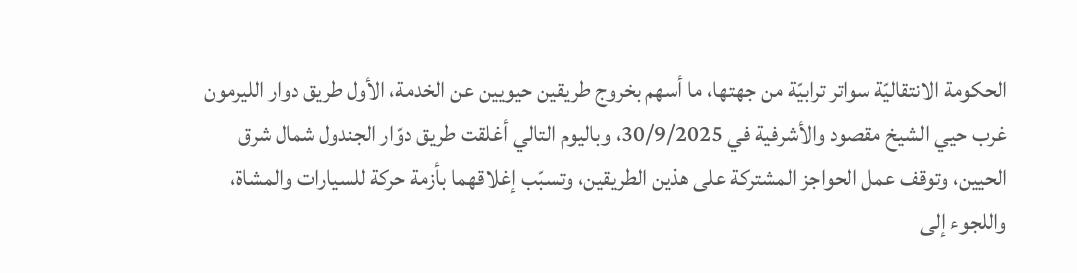الحكومة الانتقاليّة سواتر ترابيّة من جهتها، ما أسهم بخروج طريقين حيويين عن الخدمة، الأول طريق دوار الليرمون غرب حيي الشيخ مقصود والأشرفية في 30/9/2025، وباليوم التالي أغلقت طريق دوّار الجندول شمال شرق الحيين، وتوقف عمل الحواجز المشتركة على هذين الطريقين، وتسبّب إغلاقهما بأزمة حركة للسيارات والمشاة، واللجوء إلى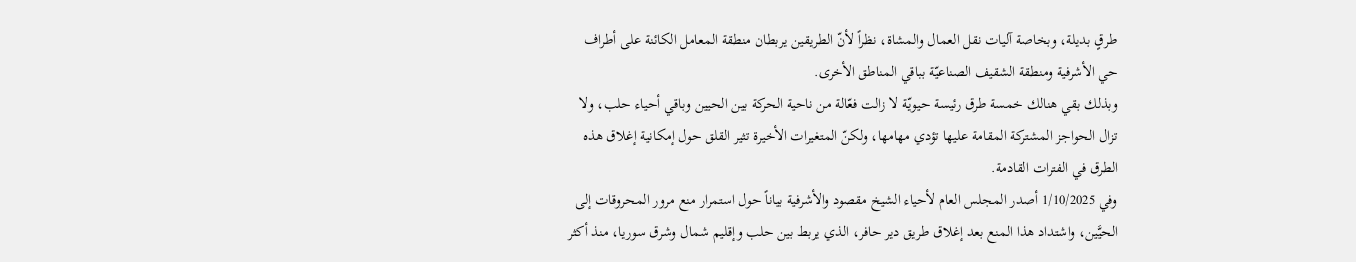طرقٍ بديلة، وبخاصة آليات نقل العمال والمشاة، نظراً لأنّ الطريقين يربطان منطقة المعامل الكائنة على أطراف حي الأشرفية ومنطقة الشقيف الصناعيّة بباقي المناطق الأخرى.
وبذلك بقي هنالك خمسة طرق رئيسة حيويّة لا زالت فعّالة من ناحية الحركة بين الحيين وباقي أحياء حلب، ولا تزال الحواجز المشتركة المقامة عليها تؤدي مهامها، ولكنّ المتغيرات الأخيرة تثير القلق حول إمكانية إغلاق هذه الطرق في الفترات القادمة.
وفي 1/10/2025 أصدر المجلس العام لأحياء الشيخ مقصود والأشرفية بياناً حول استمرار منع مرور المحروقات إلى الحيَّين، واشتداد هذا المنع بعد إغلاق طريق دير حافر، الذي يربط بين حلب وإقليم شمال وشرق سوريا، منذ أكثر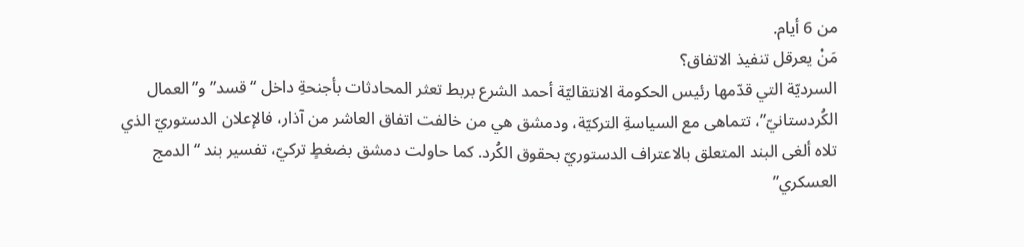من 6 أيام.
مَنْ يعرقل تنفيذ الاتفاق؟
السرديّة التي قدّمها رئيس الحكومة الانتقاليّة أحمد الشرع بربط تعثر المحادثات بأجنحةِ داخل “قسد” و”العمال الكُردستانيّ”، تتماهى مع السياسةِ التركيّة، ودمشق هي من خالفت اتفاق العاشر من آذار، فالإعلان الدستوريّ الذي تلاه ألغى البند المتعلق بالاعتراف الدستوريّ بحقوق الكُرد. كما حاولت دمشق بضغطٍ تركيّ، تفسير بند “الدمج العسكري”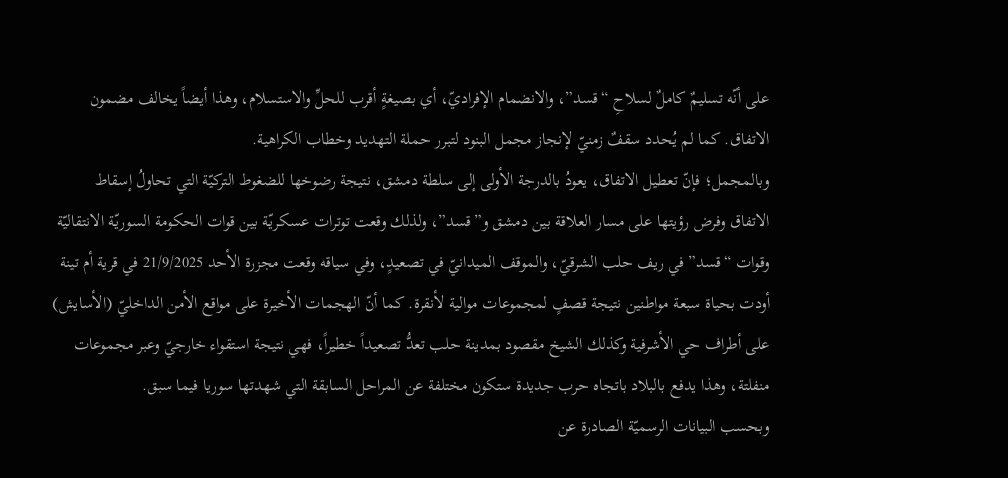على أنّه تسليمٌ كاملٌ لسلاحِ “قسد”، والانضمام الإفراديّ، أي بصيغةٍ أقرب للحلِّ والاستسلام، وهذا أيضاً يخالف مضمون الاتفاق. كما لم يُحدد سقفٌ زمنيّ لإنجاز مجمل البنود لتبرر حملة التهديد وخطاب الكراهية.
وبالمجمل؛ فإنّ تعطيل الاتفاق، يعودُ بالدرجة الأولى إلى سلطة دمشق، نتيجة رضوخها للضغوط التركيّة التي تحاولُ إسقاط الاتفاق وفرض رؤيتها على مسار العلاقة بين دمشق و”قسد”، ولذلك وقعت توترات عسكريّة بين قوات الحكومة السوريّة الانتقاليّة وقوات “قسد” في ريف حلب الشرقيّ، والموقف الميدانيّ في تصعيدٍ، وفي سياقه وقعت مجزرة الأحد 21/9/2025 في قرية أم تينة أودت بحياة سبعة مواطنين نتيجة قصفٍ لمجموعات موالية لأنقرة. كما أنّ الهجمات الأخيرة على مواقع الأمن الداخليّ (الأسايش) على أطراف حي الأشرفية وكذلك الشيخ مقصود بمدينة حلب تعدُّ تصعيداً خطيراً، فهي نتيجة استقواء خارجيّ وعبر مجموعات منفلتة، وهذا يدفع بالبلاد باتجاه حرب جديدة ستكون مختلفة عن المراحل السابقة التي شهدتها سوريا فيما سبق.
وبحسب البيانات الرسميّة الصادرة عن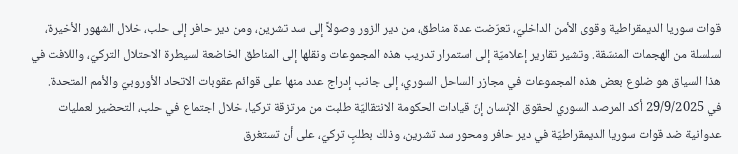قوات سوريا الديمقراطية وقوى الأمن الداخليّ، تعرّضت عدة مناطق، من دير الزور وصولاً إلى سد تشرين، ومن دير حافر إلى حلب، خلال الشهور الأخيرة، لسلسلة من الهجمات المنسّقة. وتشير تقارير إعلاميّة إلى استمرار تدريب هذه المجموعات ونقلها إلى المناطق الخاضعة لسيطرة الاحتلال التركيّ، واللافت في هذا السياق هو ضلوع بعض هذه المجموعات في مجازر الساحل السوري، إلى جانب إدراج عدد منها على قوائم عقوبات الاتحاد الأوروبيّ والأمم المتحدة.
في 29/9/2025 أكد المرصد السوري لحقوق الإنسان إنّ قيادات الحكومة الانتقاليّة طلبت من مرتزقة تركيا، خلال اجتماع في حلب، التحضير لعمليات عدوانية ضد قوات سوريا الديمقراطيّة في دير حافر ومحور سد تشرين، وذلك بطلبٍ تركيّ، على أن تستغرق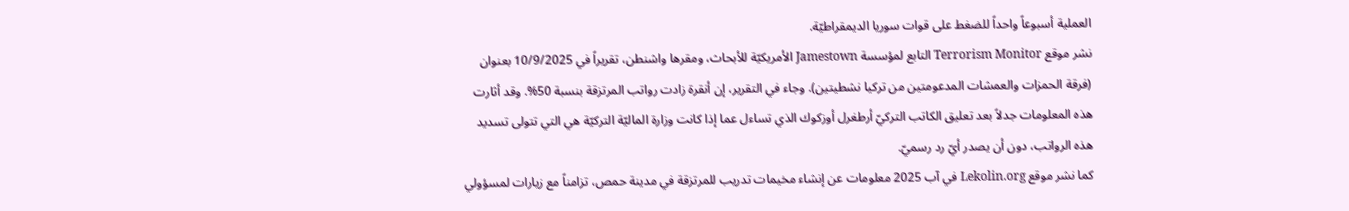العملية أسبوعاً واحداً للضغط على قوات سوريا الديمقراطيّة.
نشر موقع Terrorism Monitor التابع لمؤسسة Jamestown الأمريكيّة للأبحاث، ومقرها واشنطن، تقريراً في 10/9/2025 بعنوان (فرقة الحمزات والعمشات المدعومتين من تركيا نشطيتين). وجاء في التقرير، إن أنقرة زادت رواتب المرتزقة بنسبة 50%. وقد أثارت هذه المعلومات جدلاً بعد تعليق الكاتب التركيّ أرطغرل أوزكوك الذي تساءل عما إذا كانت وزارة الماليّة التركيّة هي التي تتولى تسديد هذه الرواتب، دون أن يصدر أيّ رد رسميّ.
كما نشر موقع Lekolin.org في آب 2025 معلومات عن إنشاء مخيمات تدريب للمرتزقة في مدينة حمص، تزامناً مع زيارات لمسؤولي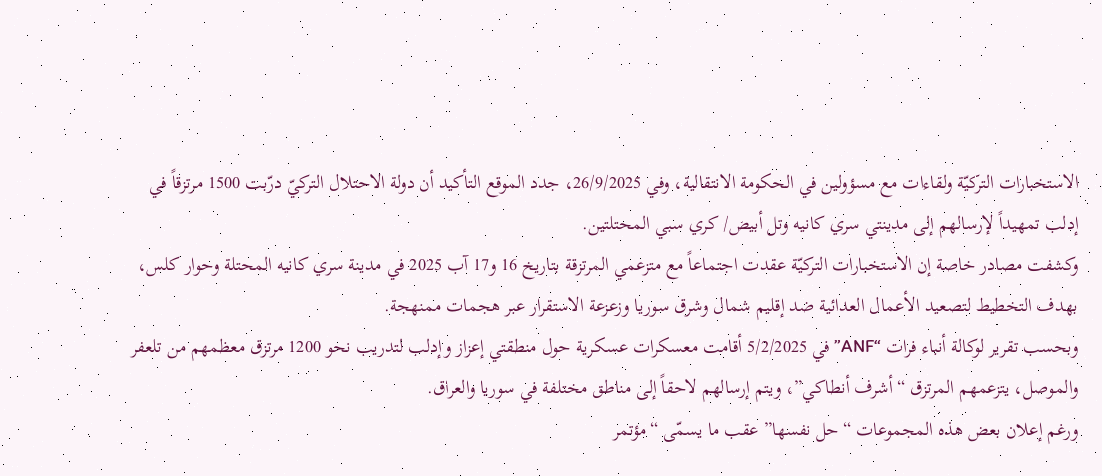الاستخبارات التركيّة ولقاءات مع مسؤولين في الحكومة الانتقالية، وفي 26/9/2025، جدد الموقع التأكيد أن دولة الاحتلال التركيّ درّبت 1500 مرتزقاً في إدلب تمهيداً لإرسالهم إلى مدينتي سري كانيه وتل أبيض/ كري سبي المحتلتين.
وكشفت مصادر خاصة إن الاستخبارات التركيّة عقدت اجتماعاً مع متزعمي المرتزقة بتاريخ 16 و17 آب 2025 في مدينة سري كانيه المحتلة وحوار كلس، بهدف التخطيط لتصعيد الأعمال العدائية ضد إقليم شمال وشرق سوريا وزعزعة الاستقرار عبر هجمات ممنهجة.
وبحسب تقرير لوكالة أنباء فرات “ANF” في 5/2/2025 أقامت معسكرات عسكرية حول منطقتي إعزاز وإدلب لتدريب نحو 1200 مرتزق معظمهم من تلعفر والموصل، يتزعمهم المرتزق “أشرف أنطاكي”، ويتم إرسالهم لاحقاً إلى مناطق مختلفة في سوريا والعراق.
ورغم إعلان بعض هذه المجموعات “حل نفسها” عقب ما يسمّى “مؤتمر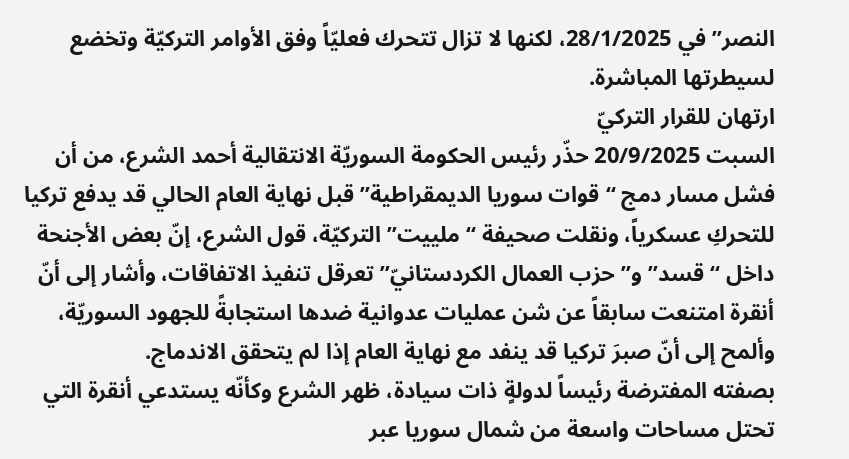النصر” في 28/1/2025، لكنها لا تزال تتحرك فعليّاً وفق الأوامر التركيّة وتخضع لسيطرتها المباشرة.
ارتهان للقرار التركيّ
السبت 20/9/2025 حذّر رئيس الحكومة السوريّة الانتقالية أحمد الشرع، من أن فشل مسار دمج “قوات سوريا الديمقراطية” قبل نهاية العام الحالي قد يدفع تركيا للتحركِ عسكرياً، ونقلت صحيفة “ملييت” التركيّة، قول الشرع، إنّ بعض الأجنحة داخل “قسد” و”حزب العمال الكردستانيّ” تعرقل تنفيذ الاتفاقات، وأشار إلى أنّ أنقرة امتنعت سابقاً عن شن عمليات عدوانية ضدها استجابةً للجهود السوريّة، وألمح إلى أنّ صبرَ تركيا قد ينفد مع نهاية العام إذا لم يتحقق الاندماج.
بصفته المفترضة رئيساً لدولةٍ ذات سيادة، ظهر الشرع وكأنّه يستدعي أنقرة التي تحتل مساحات واسعة من شمال سوريا عبر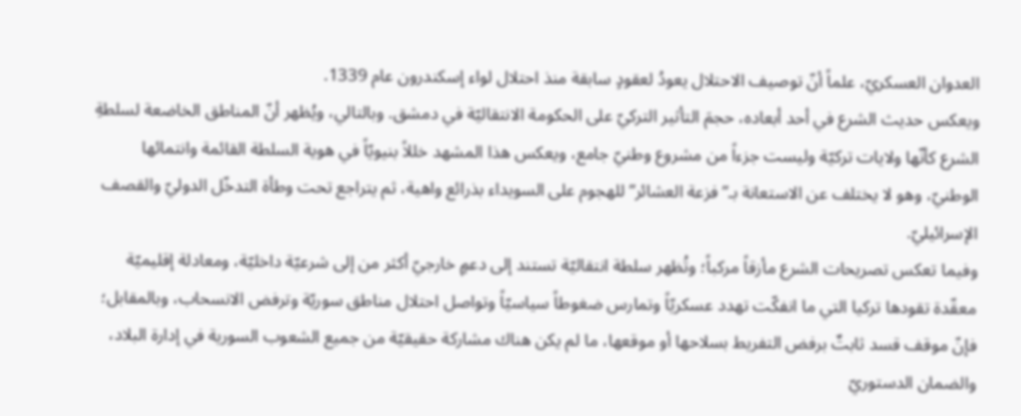العدوان العسكريّ، علماً أنّ توصيف الاحتلال يعودُ لعقودٍ سابقة منذ احتلال لواء إسكندرون عام 1339.
ويعكس حديث الشرع في أحد أبعاده، حجمَ التأثير التركيّ على الحكومة الانتقاليّة في دمشق. وبالتالي، ويُظهر أنّ المناطق الخاضعة لسلطةِ الشرع كأنّها ولايات تركيّة وليست جزءاً من مشروع وطنيّ جامع، ويعكس هذا المشهد خللاً بنيويّاً في هوية السلطة القائمة وانتمائها الوطنيّ، وهو لا يختلف عن الاستعانة بـ”فزعة العشائر” للهجوم على السويداء بذرائع واهية، ثم يتراجع تحت وطأة التدخّل الدوليّ والقصف الإسرائيليّ.
وفيما تعكس تصريحات الشرع مأزقاً مركباً؛ وتُظهر سلطة انتقاليّة تستند إلى دعمٍ خارجيّ أكثر من إلى شرعيّة داخليّة، ومعادلة إقليميّة معقّدة تقودها تركيا التي ما انفكّت تهدد عسكريّاً وتمارس ضغوطاً سياسيّاً وتواصل احتلال مناطق سوريّة وترفض الانسحاب، وبالمقابل؛ فإنّ موقف قسد ثابتٌ برفض التفريط بسلاحها أو موقعها، ما لم يكن هناك مشاركة حقيقيّة من جميع الشعوب السورية في إدارة البلاد، والضمان الدستوريّ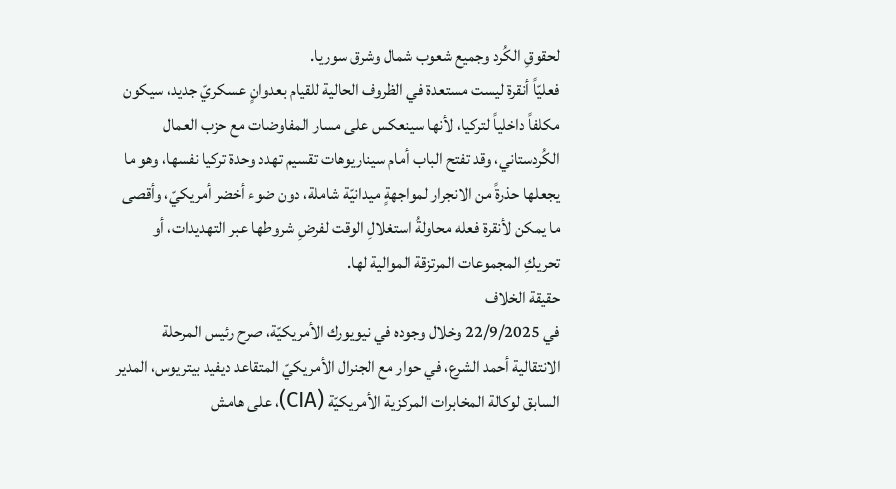لحقوقِ الكُرد وجميع شعوب شمال وشرق سوريا.
فعليّاً أنقرة ليست مستعدة في الظروف الحالية للقيام بعدوانٍ عسكريّ جديد، سيكون مكلفاً داخلياً لتركيا، لأنها سينعكس على مسار المفاوضات مع حزب العمال الكُردستاني، وقد تفتح الباب أمام سيناريوهات تقسيم تهدد وحدة تركيا نفسها، وهو ما يجعلها حذرةً من الانجرار لمواجهةٍ ميدانيّة شاملة، دون ضوء أخضر أمريكيّ، وأقصى ما يمكن لأنقرة فعله محاولةُ استغلالِ الوقت لفرضِ شروطها عبر التهديدات، أو تحريكِ المجموعات المرتزقة الموالية لها.
حقيقة الخلاف
في 22/9/2025 وخلال وجوده في نيويورك الأمريكيّة، صرح رئيس المرحلة الانتقالية أحمد الشرع، في حوار مع الجنرال الأمريكيّ المتقاعد ديفيد بيتريوس، المدير السابق لوكالة المخابرات المركزية الأمريكيّة (CIA)، على هامش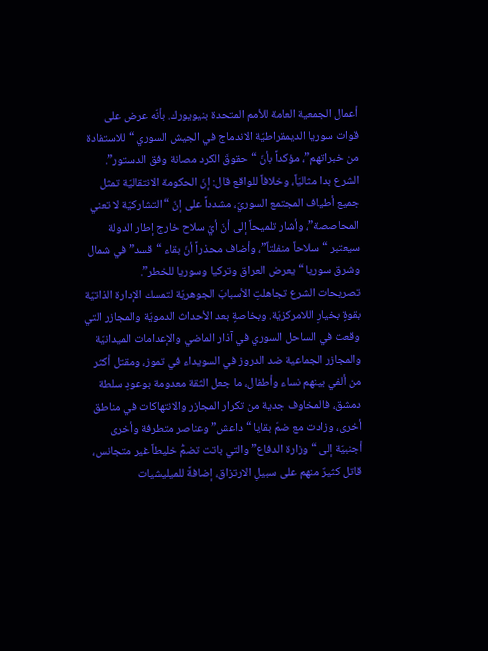أعمال الجمعية العامة للأمم المتحدة بنيويورك. بأنّه عرض على قوات سوريا الديمقراطيّة الاندماج في الجيش السوري “للاستفادة من خبراتهم”، مؤكداً بأنّ “حقوقَ الكرد مصانة وفق الدستور”.
الشرع بدا مثاليّاً، وخلافاً للواقع قال: إنّ الحكومة الانتقاليّة تمثل جميع أطياف المجتمع السوريّ، مشدداً على إنّ “التشاركيّة لا تعني المحاصصة”، وأشار تلميحاً إلى أنّ أيّ سلاح خارج إطار الدولة سيعتبر “سلاحاً منفلتاً”، وأضاف محذراً أنّ بقاء “قسد” في شمال وشرق سوريا “يعرض العراق وتركيا وسوريا للخطر”.
تصريحات الشرع تجاهلتِ الأسبابَ الجوهريّة لتمسك الإدارة الذاتيّة بقوةٍ بخيارِ اللامركزيّة. وبخاصةٍ بعد الأحداث الدمويّة والمجازر التي وقعت في الساحل السوري في آذار الماضي والإعدامات الميدانيّة والمجازر الجماعية ضد الدروز في السويداء في تموز، ومقتل أكثر من ألفي بينهم نساء وأطفال، ما جعل الثقة معدومة بوعودِ سلطة دمشق، فالمخاوف جدية من تكرار المجازر والانتهاكات في مناطق أخرى، وزادت مع ضمّ بقايا “داعش” وعناصر متطرفة وأخرى أجنبيّة إلى “وزارة الدفاع” والتي باتت تضمُّ خليطاً غير متجانس، قاتل كثيرٌ منهم على سبيلِ الارتزاق، إضافةً للميليشيات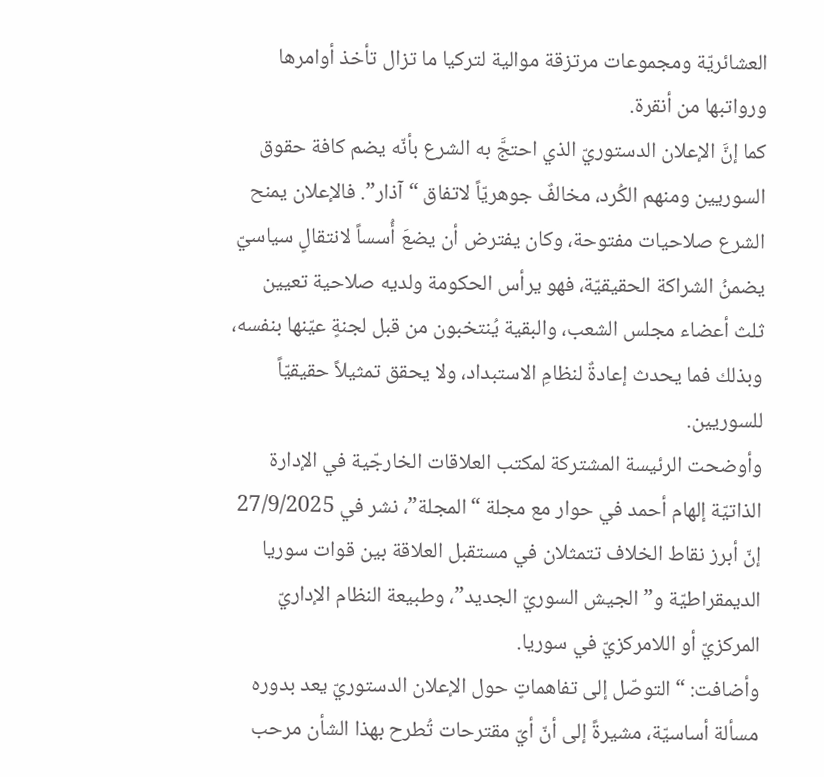العشائريّة ومجموعات مرتزقة موالية لتركيا ما تزال تأخذ أوامرها ورواتبها من أنقرة.
كما إنَّ الإعلان الدستوريّ الذي احتجَّ به الشرع بأنّه يضم كافة حقوق السوريين ومنهم الكُرد، مخالفٌ جوهريّاً لاتفاق “آذار”. فالإعلان يمنح الشرع صلاحيات مفتوحة، وكان يفترض أن يضعَ أُسساً لانتقالٍ سياسيّ يضمنُ الشراكة الحقيقيّة، فهو يرأس الحكومة ولديه صلاحية تعيين ثلث أعضاء مجلس الشعب، والبقية يُنتخبون من قبل لجنةٍ عيّنها بنفسه، وبذلك فما يحدث إعادةٌ لنظامِ الاستبداد، ولا يحقق تمثيلاً حقيقيّاً للسوريين.
وأوضحت الرئيسة المشتركة لمكتب العلاقات الخارجّية في الإدارة الذاتيّة إلهام أحمد في حوار مع مجلة “المجلة”، نشر في 27/9/2025 إنّ أبرز نقاط الخلاف تتمثلان في مستقبل العلاقة بين قوات سوريا الديمقراطيّة و”الجيش السوريّ الجديد”، وطبيعة النظام الإداريّ المركزيّ أو اللامركزيّ في سوريا.
وأضافت: “التوصّل إلى تفاهماتٍ حول الإعلان الدستوريّ يعد بدوره مسألة أساسيّة، مشيرةً إلى أنّ أيّ مقترحات تُطرح بهذا الشأن مرحب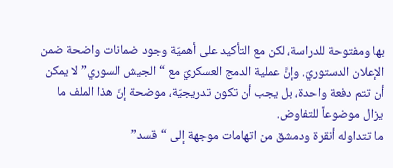بها ومفتوحة للدراسة، لكن مع التأكيد على أهميّة وجود ضمانات واضحة ضمن الإعلان الدستوريّ. وإنَّ عملية الدمج العسكريّ مع “الجيش السوري” لا يمكن أن تتم دفعة واحدة، بل يجب أن تكون تدريجيّة، موضحة إنّ هذا الملف ما يزال موضوعاً للتفاوض.
ما تتداوله أنقرة ودمشق من اتهامات موجهة إلى “قسد”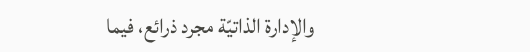والإدارة الذاتيّة مجرد ذرائع، فيما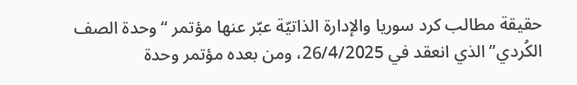حقيقة مطالب كرد سوريا والإدارة الذاتيّة عبّر عنها مؤتمر “وحدة الصف الكُردي” الذي انعقد في 26/4/2025، ومن بعده مؤتمر وحدة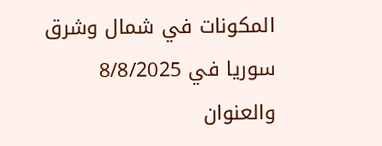المكونات في شمال وشرق سوريا في 8/8/2025 والعنوان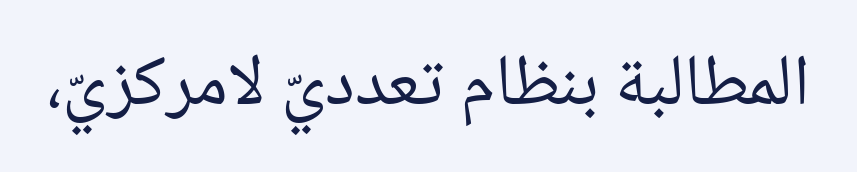المطالبة بنظام تعدديّ لامركزيّ،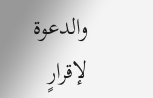والدعوة لإقرارٍ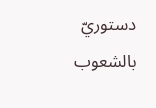دستوريّ بالشعوب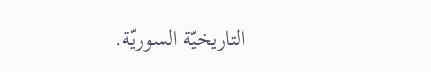التاريخيّة السوريّة.